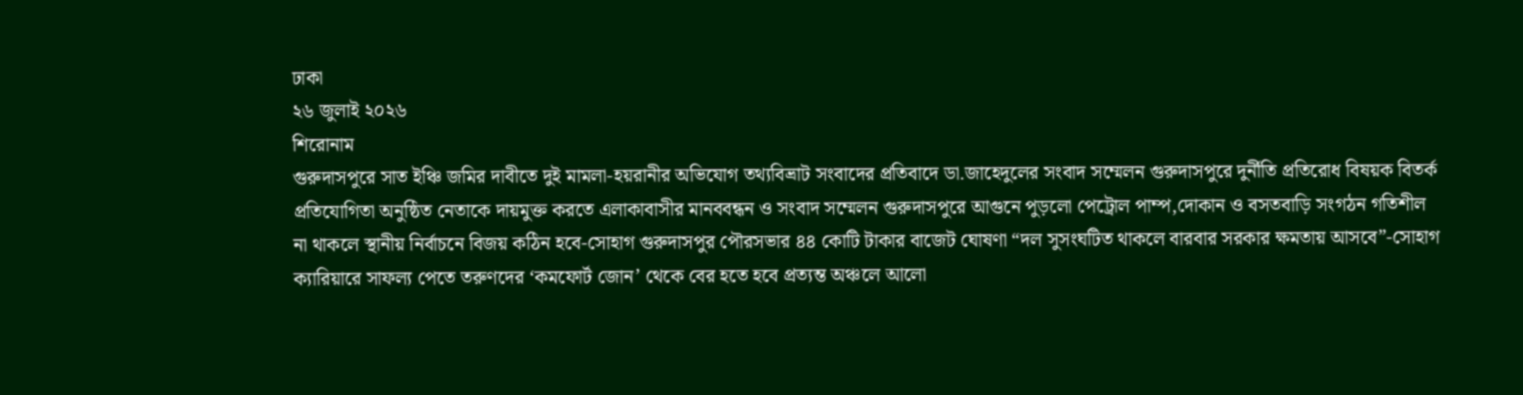ঢাকা
২৬ জুলাই ২০২৬
শিরোনাম
গুরুদাসপুরে সাত ইঞ্চি জমির দাবীতে দুই মামলা-হয়রানীর অভিযোগ তথ্যবিভ্রাট সংবাদের প্রতিবাদে ডা.জাহেদুলের সংবাদ সম্মেলন গুরুদাসপুরে দুর্নীতি প্রতিরোধ বিষয়ক বিতর্ক প্রতিযোগিতা অনুষ্ঠিত নেতাকে দায়মুক্ত করতে এলাকাবাসীর মানববন্ধন ও সংবাদ সম্মেলন গুরুদাসপুরে আগুনে পুড়লো পেট্রোল পাম্প,দোকান ও বসতবাড়ি সংগঠন গতিশীল না থাকলে স্থানীয় নির্বাচনে বিজয় কঠিন হবে-সোহাগ গুরুদাসপুর পৌরসভার ৪৪ কোটি টাকার বাজেট ঘোষণা “দল সুসংঘটিত থাকলে বারবার সরকার ক্ষমতায় আসবে”-সোহাগ ক্যারিয়ারে সাফল্য পেতে তরুণদের ‘কমফোর্ট জোন’ থেকে বের হতে হবে প্রত্যন্ত অঞ্চলে আলো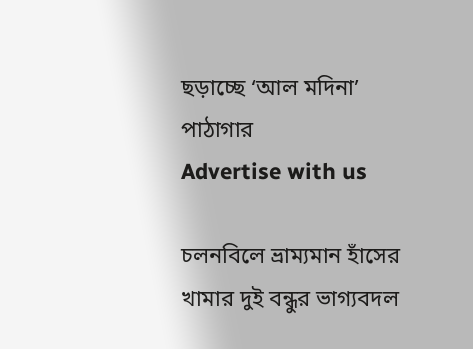ছড়াচ্ছে ‘আল মদিনা’ পাঠাগার
Advertise with us

চলনবিলে ভ্রাম্যমান হাঁসের খামার দুই বন্ধুর ভাগ্যবদল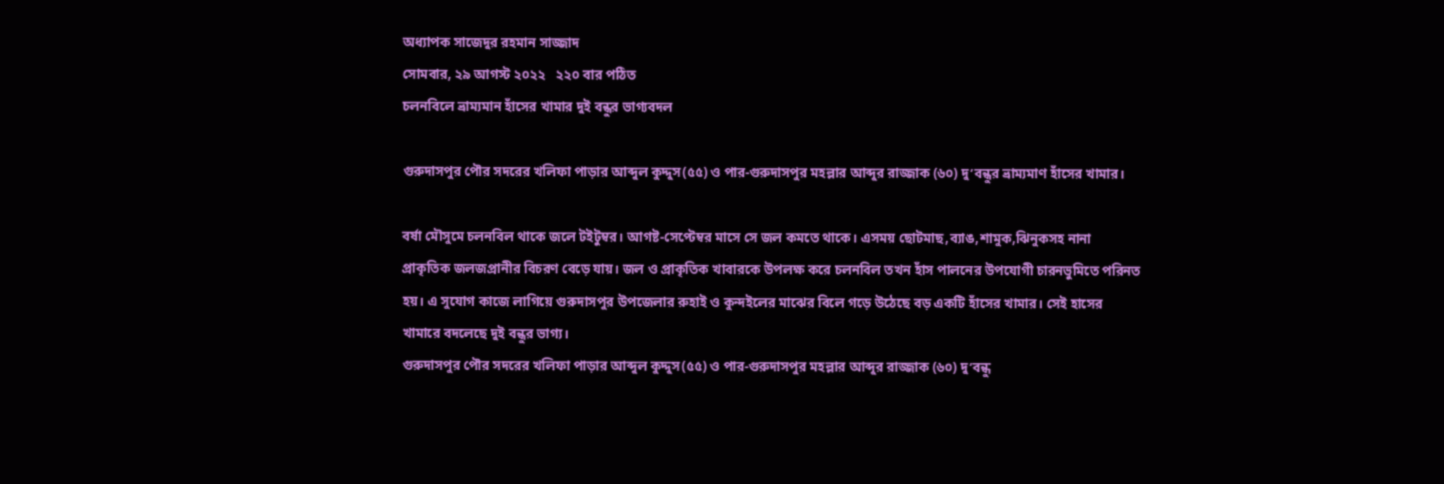অধ্যাপক সাজেদুর রহমান সাজ্জাদ
সোমবার, ২৯ আগস্ট ২০২২   ২২০ বার পঠিত
চলনবিলে ভ্রাম্যমান হাঁসের খামার দুই বন্ধুর ভাগ্যবদল

গুরুদাসপুর পৌর সদরের খলিফা পাড়ার আব্দুল কুদ্দুস(৫৫) ও পার-গুরুদাসপুর মহল্লার আব্দুর রাজ্জাক (৬০) দু’বন্ধুর ভ্রাম্যমাণ হাঁসের খামার।

বর্ষা মৌসুমে চলনবিল থাকে জলে টইটুম্বর। আগষ্ট-সেপ্টেম্বর মাসে সে জল কমতে থাকে। এসময় ছোটমাছ,ব্যাঙ,শামুক,ঝিনুকসহ নানা প্রাকৃতিক জলজপ্রানীর বিচরণ বেড়ে যায়। জল ও প্রাকৃতিক খাবারকে উপলক্ষ করে চলনবিল তখন হাঁস পালনের উপযোগী চারনভুমিতে পরিনত হয়। এ সুযোগ কাজে লাগিয়ে গুরুদাসপুর উপজেলার রুহাই ও কুন্দইলের মাঝের বিলে গড়ে উঠেছে বড় একটি হাঁসের খামার। সেই হাসের খামারে বদলেছে দুই বন্ধুর ভাগ্য।
গুরুদাসপুর পৌর সদরের খলিফা পাড়ার আব্দুল কুদ্দুস(৫৫) ও পার-গুরুদাসপুর মহল্লার আব্দুর রাজ্জাক (৬০) দু’বন্ধু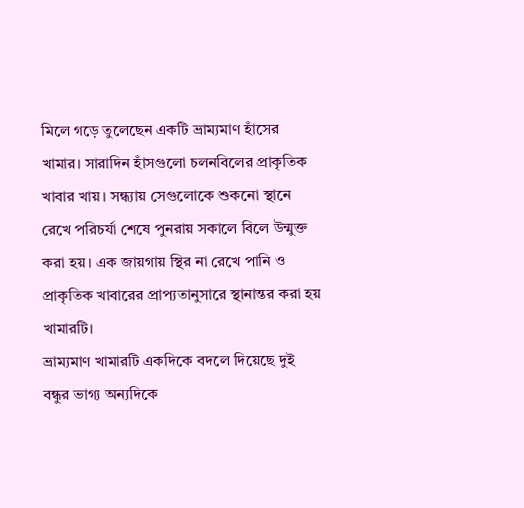মিলে গড়ে তুলেছেন একটি ভ্রাম্যমাণ হাঁসের খামার। সারাদিন হাঁসগুলো চলনবিলের প্রাকৃতিক খাবার খায়। সন্ধ্যায় সেগুলোকে শুকনো স্থানে রেখে পরিচর্যা শেষে পুনরায় সকালে বিলে উন্মুক্ত করা হয়। এক জায়গায় স্থির না রেখে পানি ও প্রাকৃতিক খাবারের প্রাপ্যতানুসারে স্থানান্তর করা হয় খামারটি।
ভ্রাম্যমাণ খামারটি একদিকে বদলে দিয়েছে দুই বন্ধুর ভাগ্য অন্যদিকে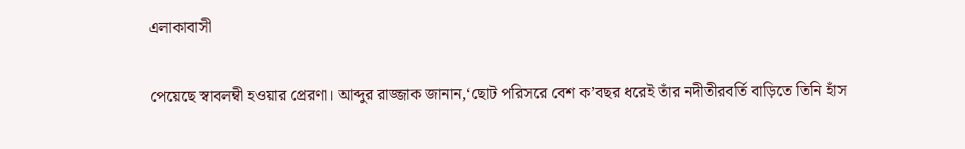এলাকাবাসী

পেয়েছে স্বাবলম্বী হওয়ার প্রেরণা। আব্দুর রাজ্জাক জানান,‘ছোট পরিসরে বেশ ক’বছর ধরেই তাঁর নদীতীরবর্তি বাড়িতে তিনি হাঁস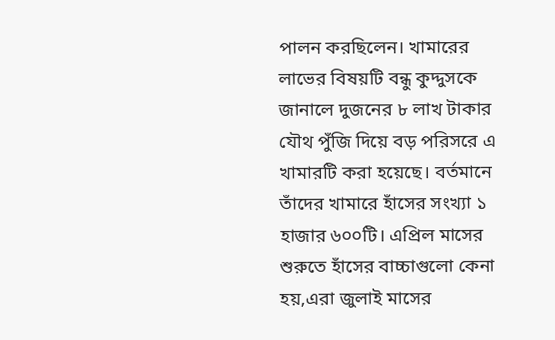পালন করছিলেন। খামারের লাভের বিষয়টি বন্ধু কুদ্দুসকে জানালে দুজনের ৮ লাখ টাকার যৌথ পুঁজি দিয়ে বড় পরিসরে এ খামারটি করা হয়েছে। বর্তমানে তাঁদের খামারে হাঁসের সংখ্যা ১ হাজার ৬০০টি। এপ্রিল মাসের শুরুতে হাঁসের বাচ্চাগুলো কেনা হয়,এরা জুলাই মাসের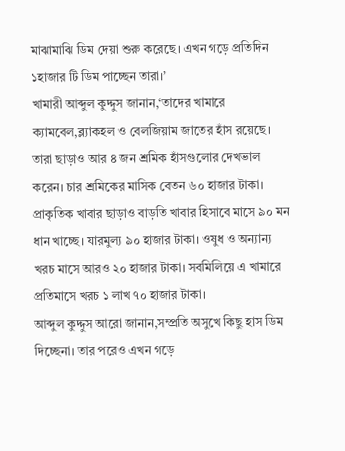মাঝামাঝি ডিম দেয়া শুরু করেছে। এখন গড়ে প্রতিদিন ১হাজার টি ডিম পাচ্ছেন তারা।’
খামারী আব্দুল কুদ্দুস জানান,‘তাদের খামারে ক্যামবেল,ব্ল্যাকহল ও বেলজিয়াম জাতের হাঁস রয়েছে। তারা ছাড়াও আর ৪ জন শ্রমিক হাঁসগুলোর দেখভাল করেন। চার শ্রমিকের মাসিক বেতন ৬০ হাজার টাকা। প্রাকৃতিক খাবার ছাড়াও বাড়তি খাবার হিসাবে মাসে ৯০ মন ধান খাচ্ছে। যারমুল্য ৯০ হাজার টাকা। ওষুধ ও অন্যান্য খরচ মাসে আরও ২০ হাজার টাকা। সবমিলিয়ে এ খামারে প্রতিমাসে খরচ ১ লাখ ৭০ হাজার টাকা।
আব্দুল কুদ্দুস আরো জানান,সম্প্রতি অসুখে কিছু হাস ডিম দিচ্ছেনা। তার পরেও এখন গড়ে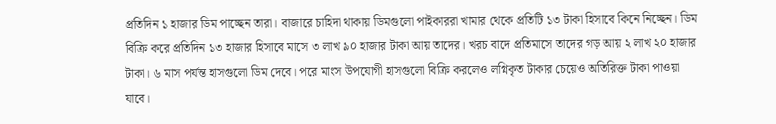প্রতিদিন ১ হাজার ডিম পাচ্ছেন তারা। বাজারে চাহিদা থাকায় ডিমগুলো পাইকাররা খামার থেকে প্রতিটি ১৩ টাকা হিসাবে কিনে নিচ্ছেন। ডিম বিক্রি করে প্রতিদিন ১৩ হাজার হিসাবে মাসে ৩ লাখ ৯০ হাজার টাকা আয় তাদের। খরচ বাদে প্রতিমাসে তাদের গড় আয় ২ লাখ ২০ হাজার টাকা। ৬ মাস পর্যন্ত হাসগুলো ডিম দেবে। পরে মাংস উপযোগী হাসগুলো বিক্রি করলেও লগ্নিকৃত টাকার চেয়েও অতিরিক্ত টাকা পাওয়া যাবে।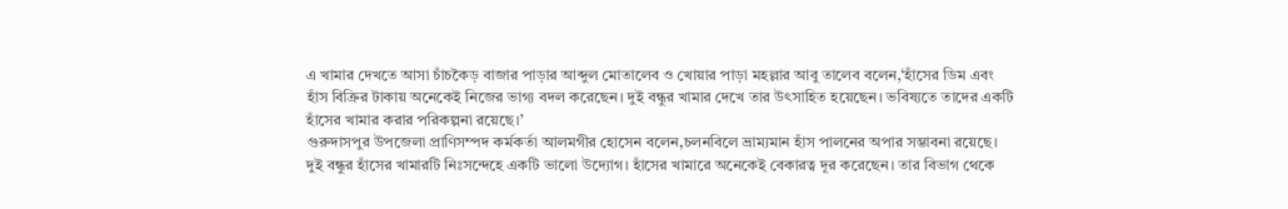এ খামার দেখতে আসা চাঁচকৈড় বাজার পাড়ার আব্দুল মোতালেব ও খোয়ার পাড়া মহল্লার আবু তালেব বলেন,‘হাঁসের ডিম এবং হাঁস বিক্রির টাকায় অনেকেই নিজের ভাগ্য বদল করেছেন। দুই বন্ধুর খামার দেখে তার উৎসাহিত হয়েছেন। ভবিষ্যতে তাদের একটি হাঁসের খামার করার পরিকল্পনা রয়েছে।’
গুরুদাসপুর উপজেলা প্রাণিসম্পদ কর্মকর্তা আলমগীর হোসেন বলেন,চলনবিলে ভ্রাম্যমান হাঁস পালনের অপার সম্ভাবনা রয়েছে। দুই বন্ধুর হাঁসের খামারটি নিঃসন্দেহে একটি ভালো উদ্যোগ। হাঁসের খামারে অনেকেই বেকারত্ব দূর করেছেন। তার বিভাগ থেকে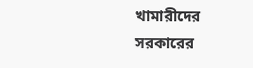খামারীদের সরকারের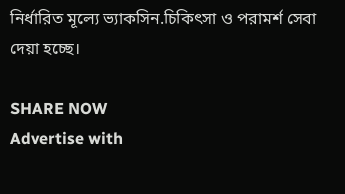নির্ধারিত মূল্যে ভ্যাকসিন.চিকিৎসা ও পরামর্শ সেবা দেয়া হচ্ছে।

SHARE NOW
Advertise with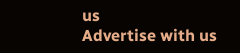us
Advertise with us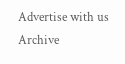Advertise with us
Archive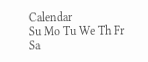Calendar
Su Mo Tu We Th Fr Sa